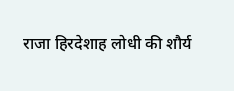राजा हिरदेशाह लोधी की शौर्य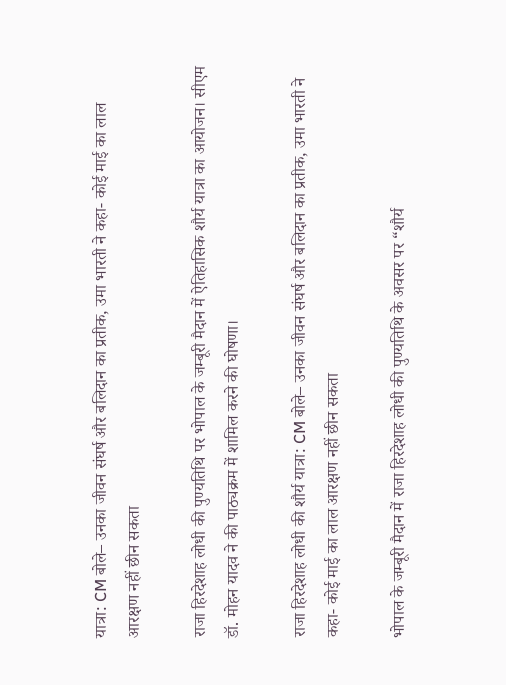यात्रा: CM बोले– उनका जीवन संघर्ष और बलिदान का प्रतीक, उमा भारती ने कहा- कोई माई का लाल आरक्षण नहीं छीन सकता

राजा हिरदेशाह लोधी की पुण्यतिथि पर भोपाल के जम्बूरी मैदान में ऐतिहासिक शौर्य यात्रा का आयोजन। सीएम डॉ. मोहन यादव ने की पाठ्यक्रम में शामिल करने की घोषणा।

राजा हिरदेशाह लोधी की शौर्य यात्रा: CM बोले– उनका जीवन संघर्ष और बलिदान का प्रतीक, उमा भारती ने कहा- कोई माई का लाल आरक्षण नहीं छीन सकता

भोपाल के जम्बूरी मैदान में राजा हिरदेशाह लोधी की पुण्यतिथि के अवसर पर “शौर्य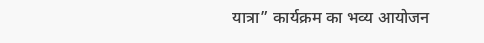यात्रा” कार्यक्रम का भव्य आयोजन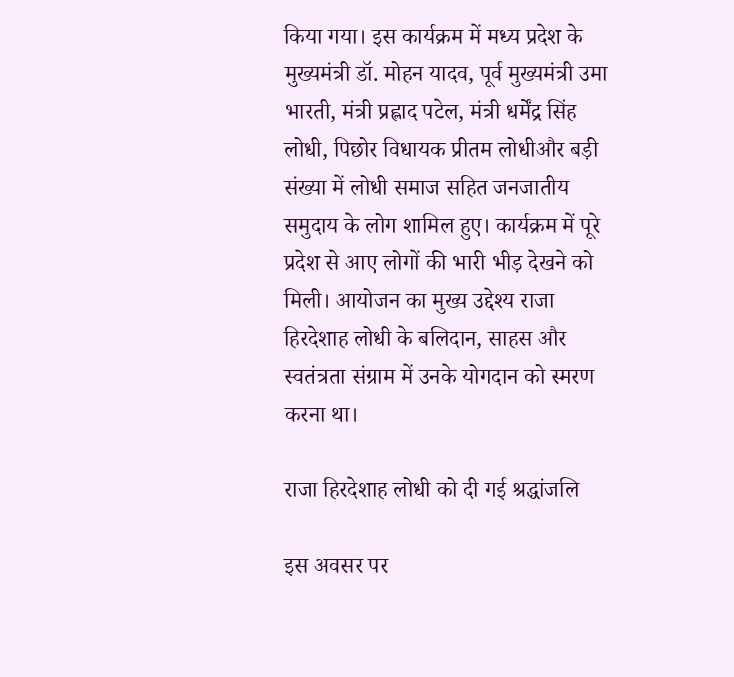किया गया। इस कार्यक्रम में मध्य प्रदेश के मुख्यमंत्री डॉ. मोहन यादव, पूर्व मुख्यमंत्री उमा भारती, मंत्री प्रह्लाद पटेल, मंत्री धर्मेंद्र सिंह लोधी, पिछोर विधायक प्रीतम लोधीऔर बड़ी संख्या में लोधी समाज सहित जनजातीय समुदाय के लोग शामिल हुए। कार्यक्रम में पूरे प्रदेश से आए लोगों की भारी भीड़ देखने को मिली। आयोजन का मुख्य उद्देश्य राजा हिरदेशाह लोधी के बलिदान, साहस और स्वतंत्रता संग्राम में उनके योगदान को स्मरण करना था।

राजा हिरदेशाह लोधी को दी गई श्रद्धांजलि

इस अवसर पर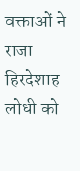वक्ताओं ने राजा हिरदेशाह लोधी को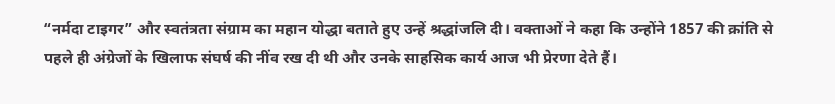“नर्मदा टाइगर” और स्वतंत्रता संग्राम का महान योद्धा बताते हुए उन्हें श्रद्धांजलि दी। वक्ताओं ने कहा कि उन्होंने 1857 की क्रांति से पहले ही अंग्रेजों के खिलाफ संघर्ष की नींव रख दी थी और उनके साहसिक कार्य आज भी प्रेरणा देते हैं।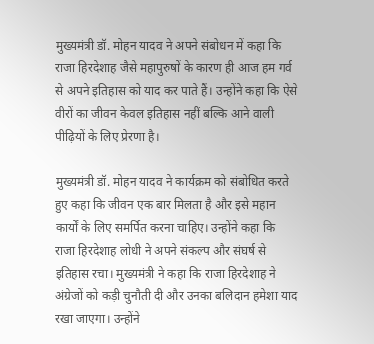मुख्यमंत्री डॉ. मोहन यादव ने अपने संबोधन में कहा कि राजा हिरदेशाह जैसे महापुरुषों के कारण ही आज हम गर्व से अपने इतिहास को याद कर पाते हैं। उन्होंने कहा कि ऐसे वीरों का जीवन केवल इतिहास नहीं बल्कि आने वाली पीढ़ियों के लिए प्रेरणा है।

मुख्यमंत्री डॉ. मोहन यादव ने कार्यक्रम को संबोधित करते हुए कहा कि जीवन एक बार मिलता है और इसे महान कार्यों के लिए समर्पित करना चाहिए। उन्होंने कहा कि राजा हिरदेशाह लोधी ने अपने संकल्प और संघर्ष से इतिहास रचा। मुख्यमंत्री ने कहा कि राजा हिरदेशाह ने अंग्रेजों को कड़ी चुनौती दी और उनका बलिदान हमेशा याद रखा जाएगा। उन्होंने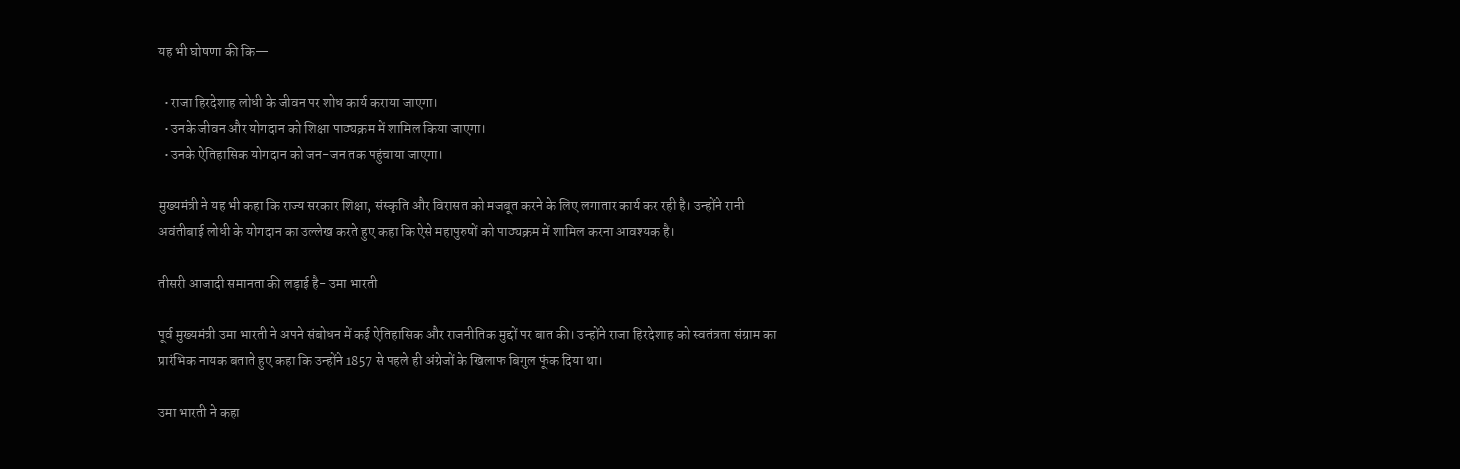यह भी घोषणा की कि—

  • राजा हिरदेशाह लोधी के जीवन पर शोध कार्य कराया जाएगा।
  • उनके जीवन और योगदान को शिक्षा पाठ्यक्रम में शामिल किया जाएगा।
  • उनके ऐतिहासिक योगदान को जन-जन तक पहुंचाया जाएगा।

मुख्यमंत्री ने यह भी कहा कि राज्य सरकार शिक्षा, संस्कृति और विरासत को मजबूत करने के लिए लगातार कार्य कर रही है। उन्होंने रानी अवंतीबाई लोधी के योगदान का उल्लेख करते हुए कहा कि ऐसे महापुरुषों को पाठ्यक्रम में शामिल करना आवश्यक है।

तीसरी आजादी समानता की लड़ाई है- उमा भारती

पूर्व मुख्यमंत्री उमा भारती ने अपने संबोधन में कई ऐतिहासिक और राजनीतिक मुद्दों पर बात की। उन्होंने राजा हिरदेशाह को स्वतंत्रता संग्राम का प्रारंभिक नायक बताते हुए कहा कि उन्होंने 1857 से पहले ही अंग्रेजों के खिलाफ बिगुल फूंक दिया था।

उमा भारती ने कहा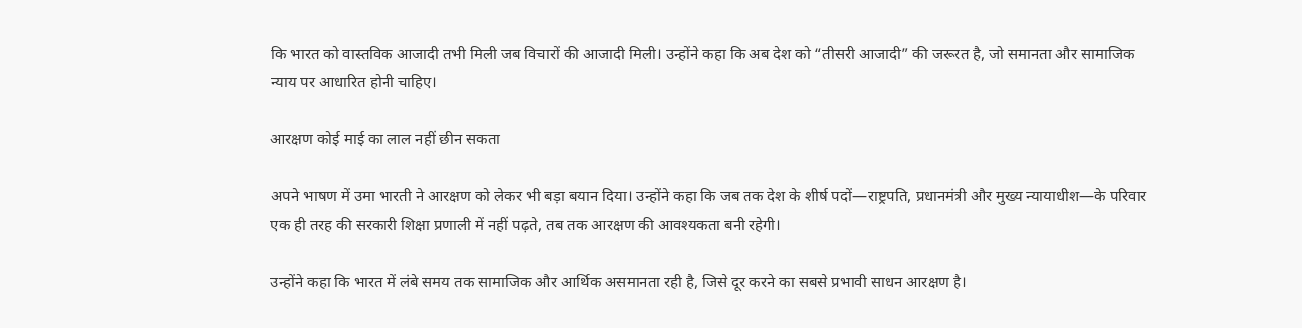कि भारत को वास्तविक आजादी तभी मिली जब विचारों की आजादी मिली। उन्होंने कहा कि अब देश को “तीसरी आजादी” की जरूरत है, जो समानता और सामाजिक न्याय पर आधारित होनी चाहिए।

आरक्षण कोई माई का लाल नहीं छीन सकता

अपने भाषण में उमा भारती ने आरक्षण को लेकर भी बड़ा बयान दिया। उन्होंने कहा कि जब तक देश के शीर्ष पदों—राष्ट्रपति, प्रधानमंत्री और मुख्य न्यायाधीश—के परिवार एक ही तरह की सरकारी शिक्षा प्रणाली में नहीं पढ़ते, तब तक आरक्षण की आवश्यकता बनी रहेगी।

उन्होंने कहा कि भारत में लंबे समय तक सामाजिक और आर्थिक असमानता रही है, जिसे दूर करने का सबसे प्रभावी साधन आरक्षण है।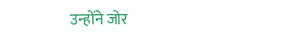उन्होंने जोर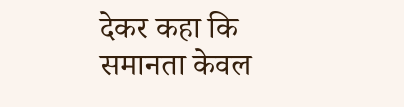देकर कहा कि समानता केवल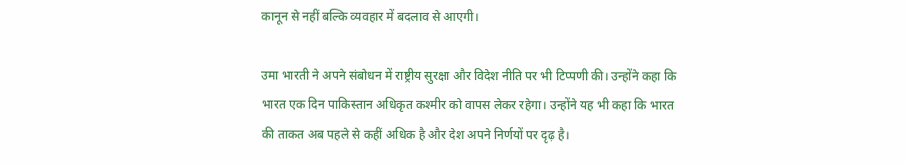कानून से नहीं बल्कि व्यवहार में बदलाव से आएगी।

उमा भारती ने अपने संबोधन में राष्ट्रीय सुरक्षा और विदेश नीति पर भी टिप्पणी की। उन्होंने कहा कि भारत एक दिन पाकिस्तान अधिकृत कश्मीर को वापस लेकर रहेगा। उन्होंने यह भी कहा कि भारत की ताकत अब पहले से कहीं अधिक है और देश अपने निर्णयों पर दृढ़ है।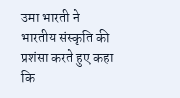उमा भारती ने भारतीय संस्कृति की प्रशंसा करते हुए कहा कि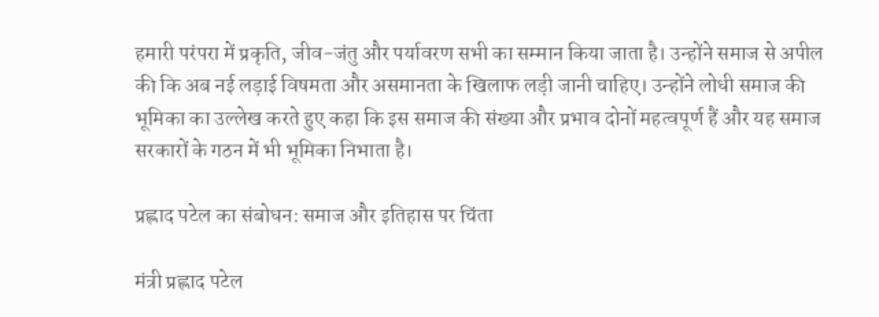हमारी परंपरा में प्रकृति, जीव-जंतु और पर्यावरण सभी का सम्मान किया जाता है। उन्होंने समाज से अपील की कि अब नई लड़ाई विषमता और असमानता के खिलाफ लड़ी जानी चाहिए। उन्होंने लोधी समाज की भूमिका का उल्लेख करते हुए कहा कि इस समाज की संख्या और प्रभाव दोनों महत्वपूर्ण हैं और यह समाज सरकारों के गठन में भी भूमिका निभाता है।

प्रह्लाद पटेल का संबोधन: समाज और इतिहास पर चिंता

मंत्री प्रह्लाद पटेल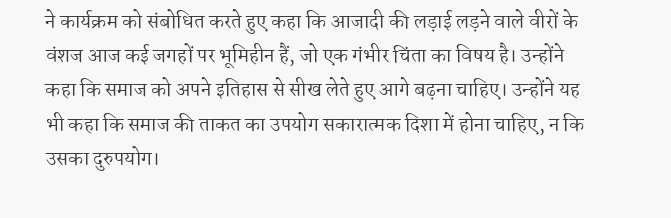ने कार्यक्रम को संबोधित करते हुए कहा कि आजादी की लड़ाई लड़ने वाले वीरों के वंशज आज कई जगहों पर भूमिहीन हैं, जो एक गंभीर चिंता का विषय है। उन्होंने कहा कि समाज को अपने इतिहास से सीख लेते हुए आगे बढ़ना चाहिए। उन्होंने यह भी कहा कि समाज की ताकत का उपयोग सकारात्मक दिशा में होना चाहिए, न कि उसका दुरुपयोग।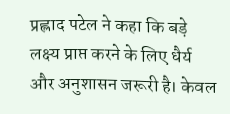प्रह्लाद पटेल ने कहा कि बड़े लक्ष्य प्राप्त करने के लिए धैर्य और अनुशासन जरूरी है। केवल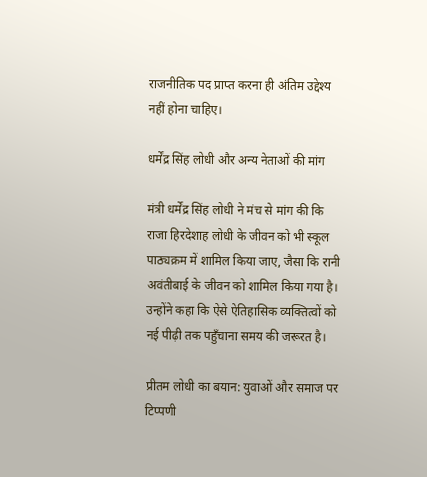राजनीतिक पद प्राप्त करना ही अंतिम उद्देश्य नहीं होना चाहिए।

धर्मेंद्र सिंह लोधी और अन्य नेताओं की मांग

मंत्री धर्मेंद्र सिंह लोधी ने मंच से मांग की कि राजा हिरदेशाह लोधी के जीवन को भी स्कूल पाठ्यक्रम में शामिल किया जाए, जैसा कि रानी अवंतीबाई के जीवन को शामिल किया गया है।
उन्होंने कहा कि ऐसे ऐतिहासिक व्यक्तित्वों को नई पीढ़ी तक पहुँचाना समय की जरूरत है।

प्रीतम लोधी का बयान: युवाओं और समाज पर टिप्पणी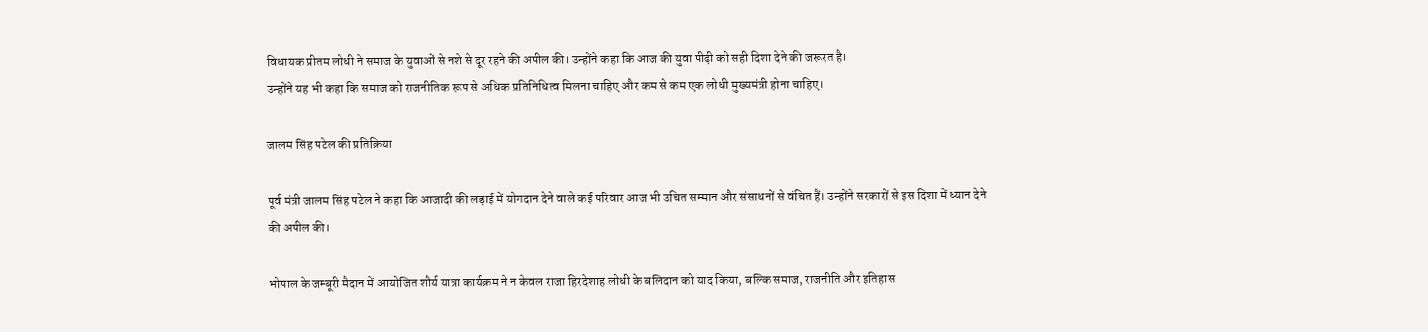विधायक प्रीतम लोधी ने समाज के युवाओं से नशे से दूर रहने की अपील की। उन्होंने कहा कि आज की युवा पीढ़ी को सही दिशा देने की जरूरत है।
उन्होंने यह भी कहा कि समाज को राजनीतिक रूप से अधिक प्रतिनिधित्व मिलना चाहिए और कम से कम एक लोधी मुख्यमंत्री होना चाहिए।

जालम सिंह पटेल की प्रतिक्रिया

पूर्व मंत्री जालम सिंह पटेल ने कहा कि आजादी की लड़ाई में योगदान देने वाले कई परिवार आज भी उचित सम्मान और संसाधनों से वंचित हैं। उन्होंने सरकारों से इस दिशा में ध्यान देने की अपील की।

भोपाल के जम्बूरी मैदान में आयोजित शौर्य यात्रा कार्यक्रम ने न केवल राजा हिरदेशाह लोधी के बलिदान को याद किया, बल्कि समाज, राजनीति और इतिहास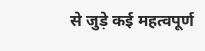से जुड़े कई महत्वपूर्ण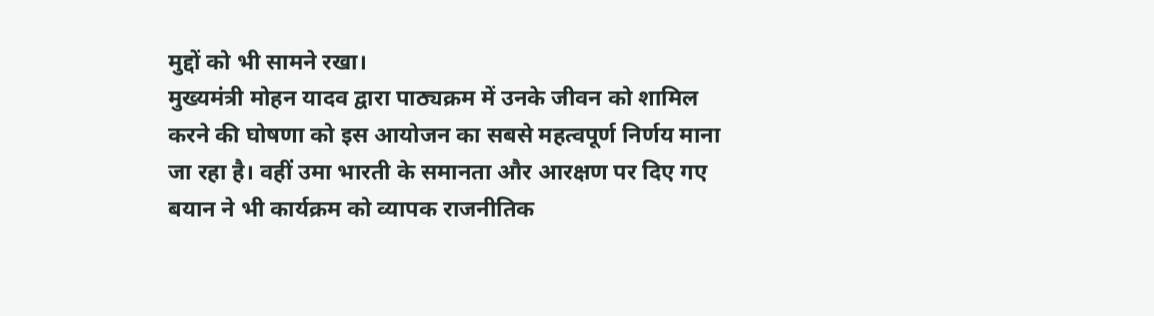मुद्दों को भी सामने रखा।
मुख्यमंत्री मोहन यादव द्वारा पाठ्यक्रम में उनके जीवन को शामिल करने की घोषणा को इस आयोजन का सबसे महत्वपूर्ण निर्णय माना जा रहा है। वहीं उमा भारती के समानता और आरक्षण पर दिए गए बयान ने भी कार्यक्रम को व्यापक राजनीतिक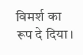विमर्श का रूप दे दिया।